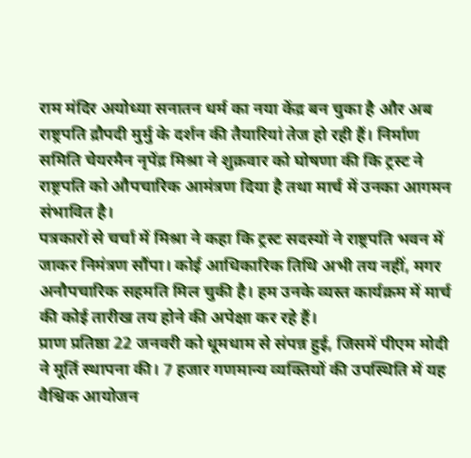राम मंदिर अयोध्या सनातन धर्म का नया केंद्र बन चुका है और अब राष्ट्रपति द्रौपदी मुर्मु के दर्शन की तैयारियां तेज हो रही हैं। निर्माण समिति चेयरमैन नृपेंद्र मिश्रा ने शुक्रवार को घोषणा की कि ट्रस्ट ने राष्ट्रपति को औपचारिक आमंत्रण दिया है तथा मार्च में उनका आगमन संभावित है।
पत्रकारों से चर्चा में मिश्रा ने कहा कि ट्रस्ट सदस्यों ने राष्ट्रपति भवन में जाकर निमंत्रण सौंपा। कोई आधिकारिक तिथि अभी तय नहीं, मगर अनौपचारिक सहमति मिल चुकी है। हम उनके व्यस्त कार्यक्रम में मार्च की कोई तारीख तय होने की अपेक्षा कर रहे हैं।
प्राण प्रतिष्ठा 22 जनवरी को धूमधाम से संपन्न हुई, जिसमें पीएम मोदी ने मूर्ति स्थापना की। 7 हजार गणमान्य व्यक्तियों की उपस्थिति में यह वैश्विक आयोजन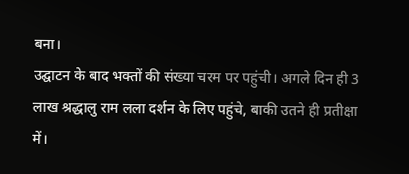बना।
उद्घाटन के बाद भक्तों की संख्या चरम पर पहुंची। अगले दिन ही 3 लाख श्रद्धालु राम लला दर्शन के लिए पहुंचे, बाकी उतने ही प्रतीक्षा में।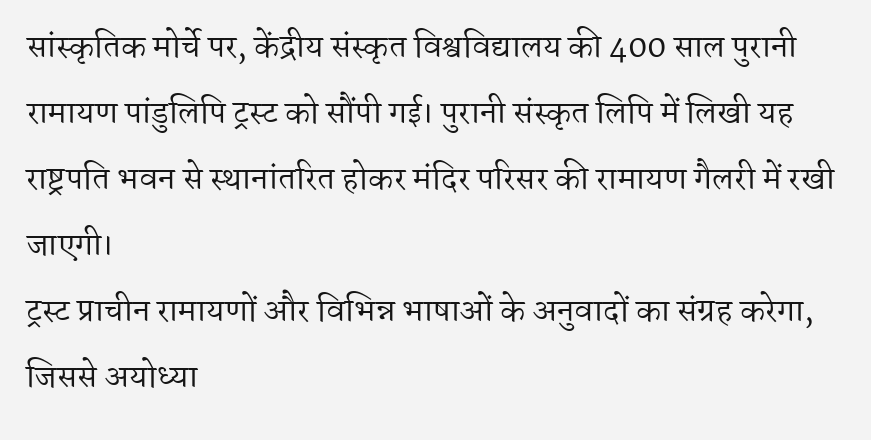सांस्कृतिक मोर्चे पर, केंद्रीय संस्कृत विश्वविद्यालय की 400 साल पुरानी रामायण पांडुलिपि ट्रस्ट को सौंपी गई। पुरानी संस्कृत लिपि में लिखी यह राष्ट्रपति भवन से स्थानांतरित होकर मंदिर परिसर की रामायण गैलरी में रखी जाएगी।
ट्रस्ट प्राचीन रामायणों और विभिन्न भाषाओं के अनुवादों का संग्रह करेगा, जिससे अयोध्या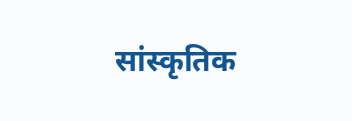सांस्कृतिक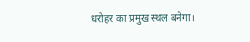धरोहर का प्रमुख स्थल बनेगा।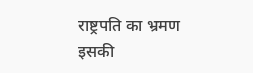राष्ट्रपति का भ्रमण इसकी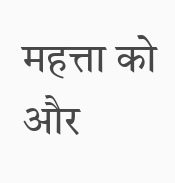महत्ता को और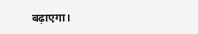बढ़ाएगा।